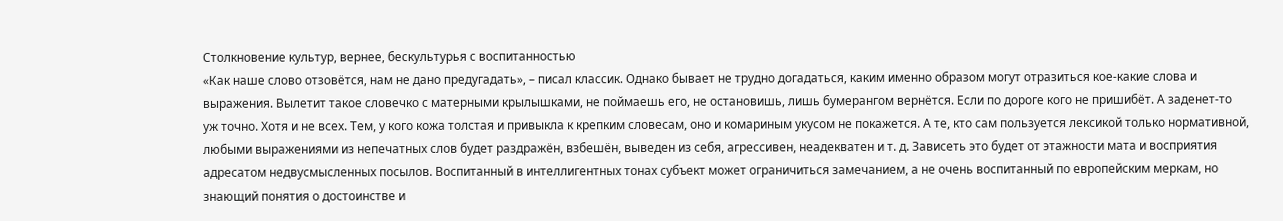Столкновение культур, вернее, бескультурья с воспитанностью
«Как наше слово отзовётся, нам не дано предугадать», – писал классик. Однако бывает не трудно догадаться, каким именно образом могут отразиться кое-какие слова и выражения. Вылетит такое словечко с матерными крылышками, не поймаешь его, не остановишь, лишь бумерангом вернётся. Если по дороге кого не пришибёт. А заденет-то уж точно. Хотя и не всех. Тем, у кого кожа толстая и привыкла к крепким словесам, оно и комариным укусом не покажется. А те, кто сам пользуется лексикой только нормативной, любыми выражениями из непечатных слов будет раздражён, взбешён, выведен из себя, агрессивен, неадекватен и т. д. Зависеть это будет от этажности мата и восприятия адресатом недвусмысленных посылов. Воспитанный в интеллигентных тонах субъект может ограничиться замечанием, а не очень воспитанный по европейским меркам, но знающий понятия о достоинстве и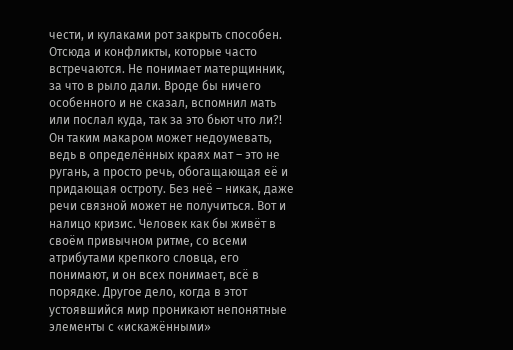чести, и кулаками рот закрыть способен.
Отсюда и конфликты, которые часто встречаются. Не понимает матерщинник, за что в рыло дали. Вроде бы ничего особенного и не сказал, вспомнил мать или послал куда, так за это бьют что ли?! Он таким макаром может недоумевать, ведь в определённых краях мат – это не ругань, а просто речь, обогащающая её и придающая остроту. Без неё – никак, даже речи связной может не получиться. Вот и налицо кризис. Человек как бы живёт в своём привычном ритме, со всеми атрибутами крепкого словца, его понимают, и он всех понимает, всё в порядке. Другое дело, когда в этот устоявшийся мир проникают непонятные элементы с «искажёнными»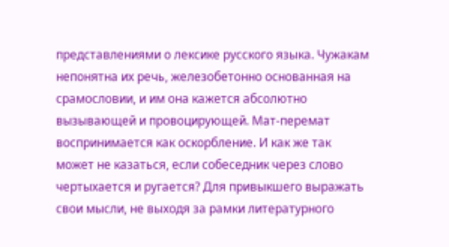представлениями о лексике русского языка. Чужакам непонятна их речь, железобетонно основанная на срамословии, и им она кажется абсолютно вызывающей и провоцирующей. Мат-перемат воспринимается как оскорбление. И как же так может не казаться, если собеседник через слово чертыхается и ругается? Для привыкшего выражать свои мысли, не выходя за рамки литературного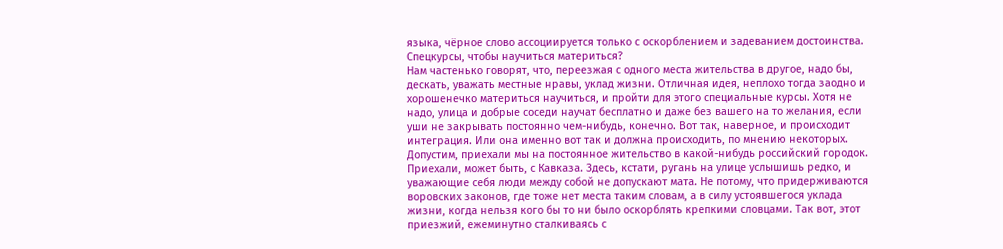языка, чёрное слово ассоциируется только с оскорблением и задеванием достоинства.
Спецкурсы, чтобы научиться материться?
Нам частенько говорят, что, переезжая с одного места жительства в другое, надо бы, дескать, уважать местные нравы, уклад жизни. Отличная идея, неплохо тогда заодно и хорошенечко материться научиться, и пройти для этого специальные курсы. Хотя не надо, улица и добрые соседи научат бесплатно и даже без вашего на то желания, если уши не закрывать постоянно чем-нибудь, конечно. Вот так, наверное, и происходит интеграция. Или она именно вот так и должна происходить, по мнению некоторых. Допустим, приехали мы на постоянное жительство в какой-нибудь российский городок. Приехали, может быть, с Кавказа. Здесь, кстати, ругань на улице услышишь редко, и уважающие себя люди между собой не допускают мата. Не потому, что придерживаются воровских законов, где тоже нет места таким словам, а в силу устоявшегося уклада жизни, когда нельзя кого бы то ни было оскорблять крепкими словцами. Так вот, этот приезжий, ежеминутно сталкиваясь с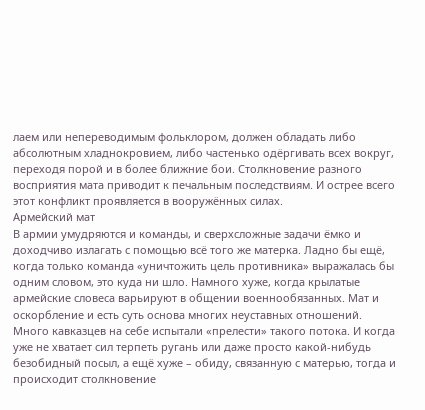лаем или непереводимым фольклором, должен обладать либо абсолютным хладнокровием, либо частенько одёргивать всех вокруг, переходя порой и в более ближние бои. Столкновение разного восприятия мата приводит к печальным последствиям. И острее всего этот конфликт проявляется в вооружённых силах.
Армейский мат
В армии умудряются и команды, и сверхсложные задачи ёмко и доходчиво излагать с помощью всё того же матерка. Ладно бы ещё, когда только команда «уничтожить цель противника» выражалась бы одним словом, это куда ни шло. Намного хуже, когда крылатые армейские словеса варьируют в общении военнообязанных. Мат и оскорбление и есть суть основа многих неуставных отношений. Много кавказцев на себе испытали «прелести» такого потока. И когда уже не хватает сил терпеть ругань или даже просто какой-нибудь безобидный посыл, а ещё хуже – обиду, связанную с матерью, тогда и происходит столкновение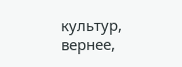культур, вернее,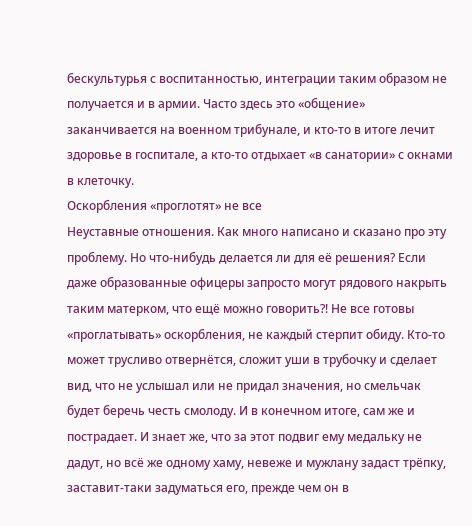бескультурья с воспитанностью, интеграции таким образом не получается и в армии. Часто здесь это «общение» заканчивается на военном трибунале, и кто-то в итоге лечит здоровье в госпитале, а кто-то отдыхает «в санатории» с окнами в клеточку.
Оскорбления «проглотят» не все
Неуставные отношения. Как много написано и сказано про эту проблему. Но что-нибудь делается ли для её решения? Если даже образованные офицеры запросто могут рядового накрыть таким матерком, что ещё можно говорить?! Не все готовы «проглатывать» оскорбления, не каждый стерпит обиду. Кто-то может трусливо отвернётся, сложит уши в трубочку и сделает вид, что не услышал или не придал значения, но смельчак будет беречь честь смолоду. И в конечном итоге, сам же и пострадает. И знает же, что за этот подвиг ему медальку не дадут, но всё же одному хаму, невеже и мужлану задаст трёпку, заставит-таки задуматься его, прежде чем он в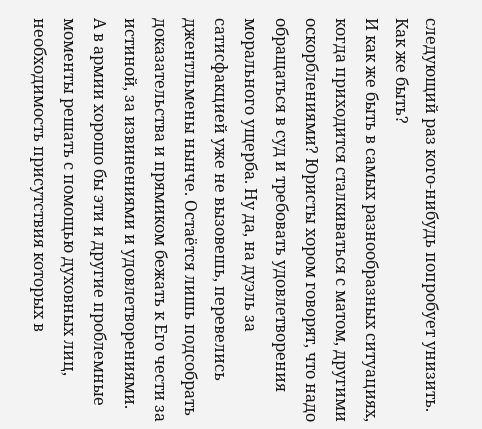следующий раз кого-нибудь попробует унизить.
Как же быть?
И как же быть в самых разнообразных ситуациях, когда приходится сталкиваться с матом, другими оскорблениями? Юристы хором говорят, что надо обращаться в суд и требовать удовлетворения морального ущерба. Ну да, на дуэль за сатисфакцией уже не вызовешь, перевелись джентльмены нынче. Остаётся лишь подсобрать доказательства и прямиком бежать к Его чести за истиной, за извинениями и удовлетворениями.
А в армии хорошо бы эти и другие проблемные моменты решать с помощью духовных лиц, необходимость присутствия которых в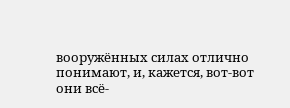вооружённых силах отлично понимают, и, кажется, вот-вот они всё-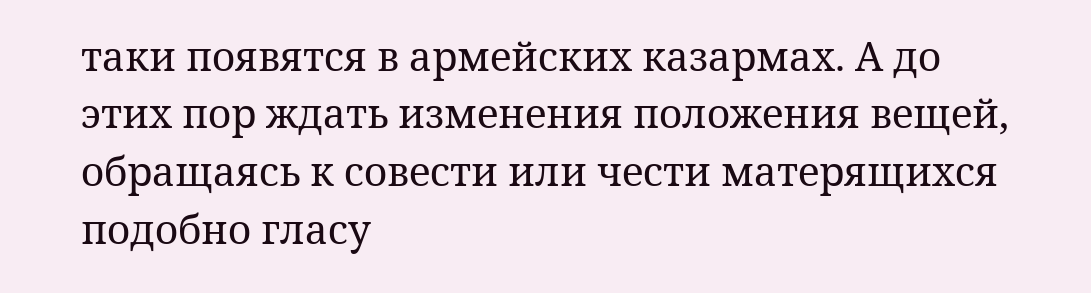таки появятся в армейских казармах. А до этих пор ждать изменения положения вещей, обращаясь к совести или чести матерящихся подобно гласу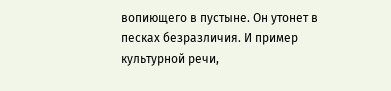вопиющего в пустыне. Он утонет в песках безразличия. И пример культурной речи,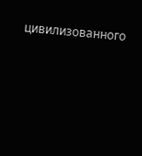цивилизованного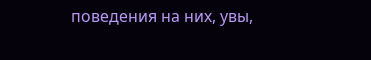поведения на них, увы,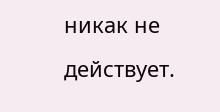никак не действует.